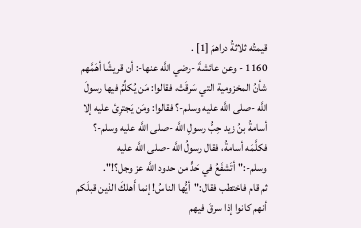قيمتُه ثلاثةُ دراهمَ [1] .
1160 - وعن عائشةَ -رضي اللَّه عنها-: أن قريشًا أهَمَّهم شأنُ المخزومية التي سَرقَتْ، فقالوا: مَن يُكلِّمُ فيها رسولَ اللَّه -صلى اللَّه عليه وسلم-؟ فقالوا: ومَن يَجترِئ عليه إلا أسامةُ بنُ زيد حِبُّ رسولِ اللَّه -صلى اللَّه عليه وسلم-؟ فكلَّمَه أسامةُ، فقال رسولُ اللَّه -صلى اللَّه عليه وسلم-:"أتَشفَعُ في حَدٍّ من حدود اللَّه عز وجل؟!".
ثم قام فاختطب فقال:"أيُّها الناسُ! إنما أَهلكَ الذين قبلَكم أنهم كانوا إذا سرقَ فيهم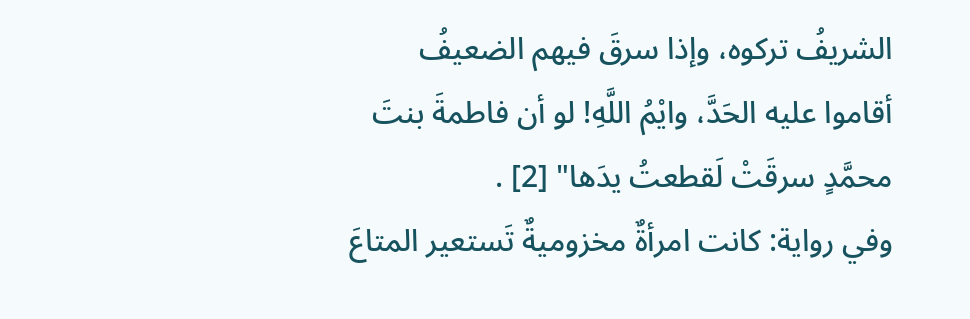الشريفُ تركوه، وإذا سرقَ فيهم الضعيفُ أقاموا عليه الحَدَّ، وايْمُ اللَّهِ! لو أن فاطمةَ بنتَ محمَّدٍ سرقَتْ لَقطعتُ يدَها" [2] .
وفي رواية: كانت امرأةٌ مخزوميةٌ تَستعير المتاعَ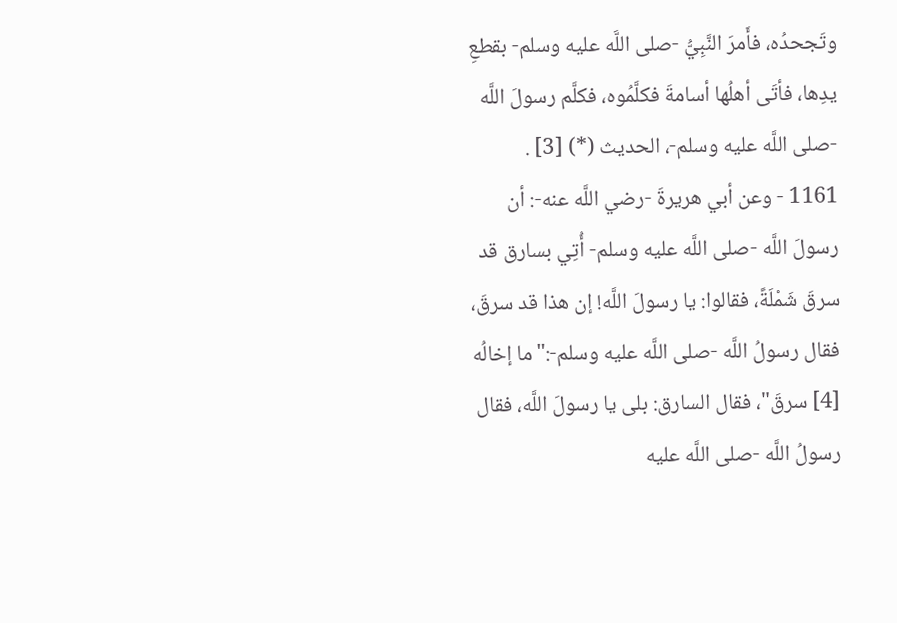وتَجحدُه، فأَمرَ النَّبِيُّ -صلى اللَّه عليه وسلم- بقطعِ يدِها، فأتَى أهلُها أسامةَ فكلَّمُوه، فكلَّم رسولَ اللَّه -صلى اللَّه عليه وسلم-، الحديث (*) [3] .
1161 - وعن أبي هريرةَ -رضي اللَّه عنه-: أن رسولَ اللَّه -صلى اللَّه عليه وسلم- أُتِي بسارق قد سرقَ شَمْلَةً، فقالوا: يا رسولَ اللَّه! إن هذا قد سرقَ، فقال رسولُ اللَّه -صلى اللَّه عليه وسلم-:"ما إخالُه [4] سرقَ"، فقال السارق: بلى يا رسولَ اللَّه، فقال رسولُ اللَّه -صلى اللَّه عليه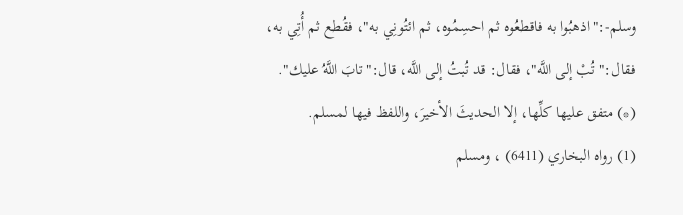وسلم-:"اذهبُوا به فاقطعُوه ثم احسِمُوه، ثم ائتُونِي به"، فقُطع ثم أُتِي به، فقال:"تُبْ إلى اللَّه"، فقال: قد تُبتُ إلى اللَّه، قال:"تابَ اللَّهُ عليك".
(*) متفق عليها كلِّها، إلا الحديثَ الأخيرَ، واللفظ فيها لمسلم.
(1) رواه البخاري (6411) ، ومسلم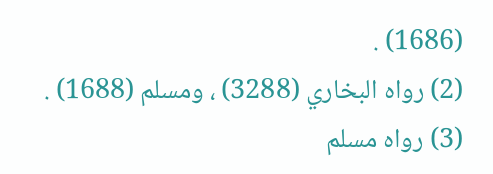(1686) .
(2) رواه البخاري (3288) ، ومسلم (1688) .
(3) رواه مسلم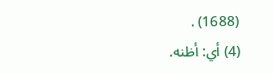(1688) .
(4) أي: أظنه.